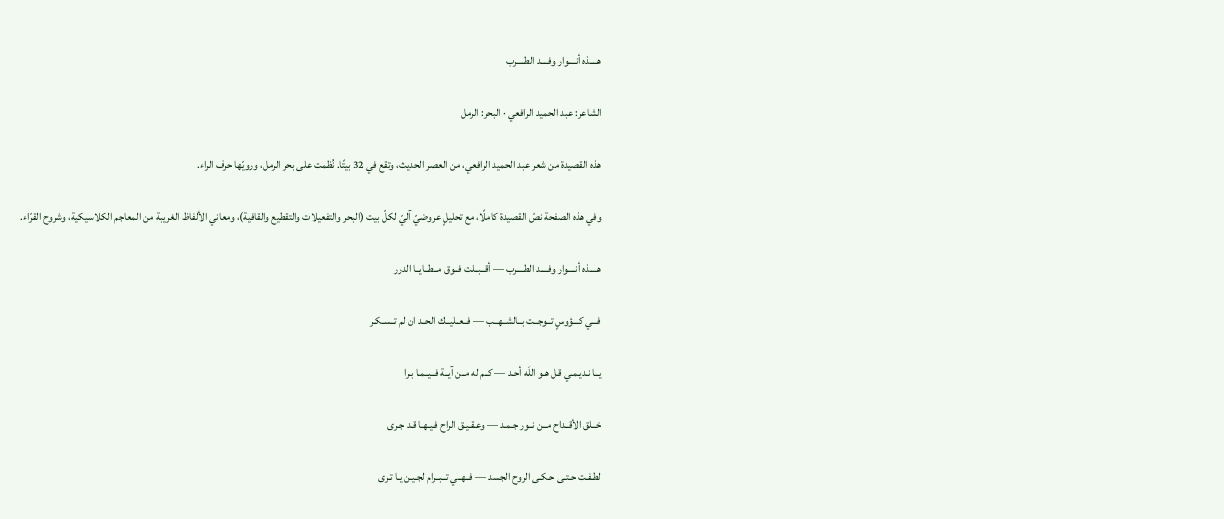هــــذه أنــــوار وفــــد الطــــرب

الشاعر: عبد الحميد الرافعي · البحر: الرمل

هذه القصيدة من شعر عبد الحميد الرافعي، من العصر الحديث، وتقع في 32 بيتًا. نُظمت على بحر الرمل، ورويّها حرف الراء.

وفي هذه الصفحة نصّ القصيدة كاملًا، مع تحليلٍ عروضيّ آليّ لكلّ بيت (البحر والتفعيلات والتقطيع والقافية)، ومعاني الألفاظ الغريبة من المعاجم الكلاسيكية، وشروح القرّاء.

هــــذه أنــــوار وفــــد الطــــرب — أقــبــلت فــوق مــطــايــا الدرر

فـــي كـــؤوسٍ تــوجــت بــالشــهــب — فــعــليــك الحــد ان لم تــسـكـر

يــا نـديـمـي قـل هـو اللَه أحـد — كــم له مــن آيــة فــيــمـا بـرا

خــلق الأقــداح مــن نــور جـمـد — وعـقـيـق الراح فـيـهـا قـد جـرى

لطـفـت حـتـى حـكـى الروح الجسد — فــهــي تــبــرام لجـيـن يـا تـرى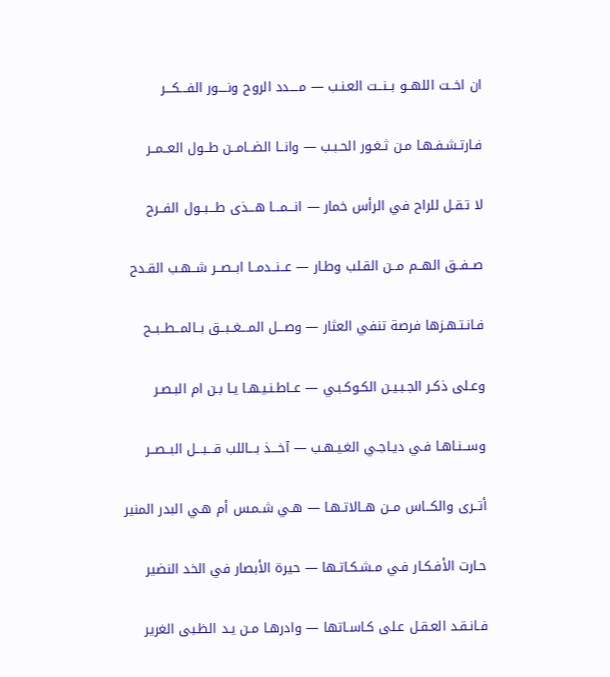ان اخــت اللهــو بــنــت العـنـب — مــــدد الروح ونــــور الفـــكـــر

فـارتـشـفـهـا مـن ثـغـور الحـبـب — وانــا الضــامــن طــول العــمــر

لا تـقـل للراح في الرأس خمار — انـــمـــا هـــذى طـــبــول الفــرح

صــفــق الهــم مــن القـلب وطـار — عــنــدمــا ابــصــر شــهـب القـدح

فـانـتـهـزها فرصة تنفي العثار — وصـــل المـــغــبــق بــالمــطــبــح

وعـلى ذكـر الجـبـيـن الكـوكـبـي — عــاطـنـيـهـا يـا بـن ام البـصـر

وســنـاهـا فـي ديـاجـي الغـيـهـب — آخـــذ بـــاللب قـــبـــل البــصــر

أتــرى والكــاس مــن هــالاتـهـا — هـي شـمـس أم هـي البدر المنير

حـارت الأفـكـار فـي مـشـكـاتـها — حيرة الأبصار في الخد النضير

فـانـقـد العـقـل عـلى كـاسـاتها — وادرهـا مـن يـد الظـبى الغرير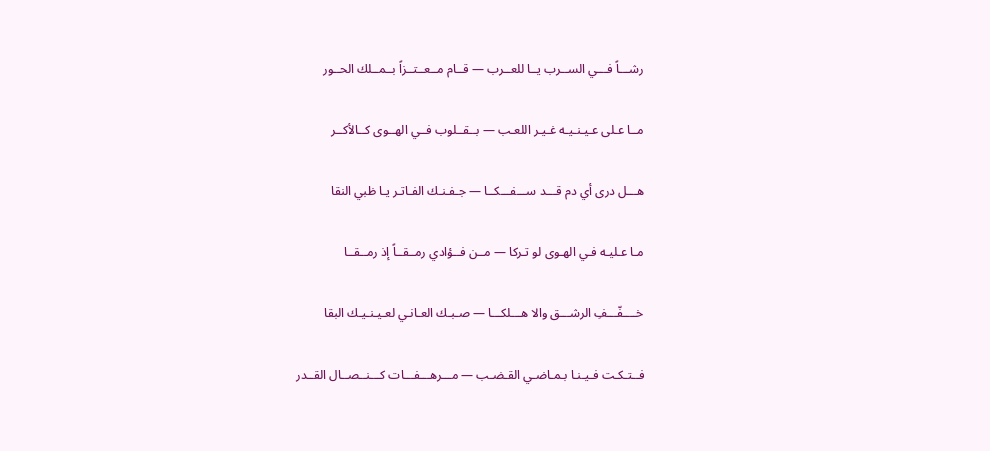رشـــاً فـــي الســرب يــا للعــرب — قــام مــعــتــزاً بــمــلك الحــور

مــا عـلى عـيـنـيـه غـيـر اللعـب — بــقــلوب فــي الهــوى كــالأكــر

هـــل درى أي دم قـــد ســـفـــكــا — جـفـنـك الفـاتـر يـا ظبي النقا

مـا عـليـه فـي الهـوى لو تـركا — مــن فــؤادي رمــقــاً إذ رمــقــا

خــــفّـــفِ الرشـــق والا هـــلكـــا — صـبـك العـانـي لعـيـنـيـك البقا

فــتـكـت فـيـنـا بـمـاضـي القـضـب — مـــرهـــفـــات كـــنــصــال القــدر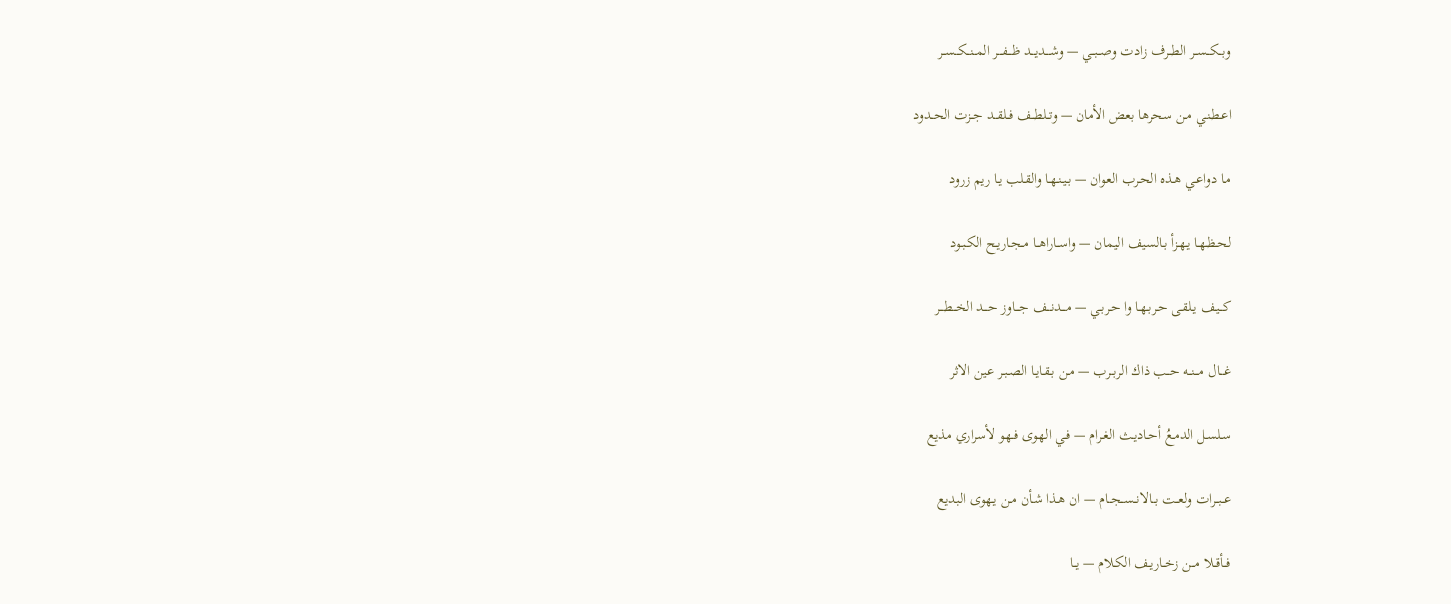وبــكــســر الطــرف زادت وصــبــي — وشـــديـــد ظـــفـــر المــنــكــســر

اعـطـنـي مـن سحرها بعض الأمان — وتــلطــف فــلقــد جــزت الحــدود

مـا دواعـي هـذه الحـرب العوان — بـيـنـهـا والقـلب يـا ريم زرود

لحـظـهـا يـهـزأ بـالسيف اليمان — واســاراهــا مــجـاريـح الكـبـود

كــيـف يـلقـى حـربـهـا وا حـربـي — مـــدنـــف جـــاوز حـــد الخـــطـــر

غـــال مـــنــه حــب ذاك الربــرب — مـن بـقـايـا الصـبـر عين الاثر

سـلسـل الدمـعُ أحـاديـث الغـرام — فـي الهـوى فـهـو لأسراري مذيع

عــبــرات ولعــت بــالانــســجــام — ان هـذا شـأن مـن يـهوى البديع

فــأقــلا مــن زخــاريـف الكـلام — يــا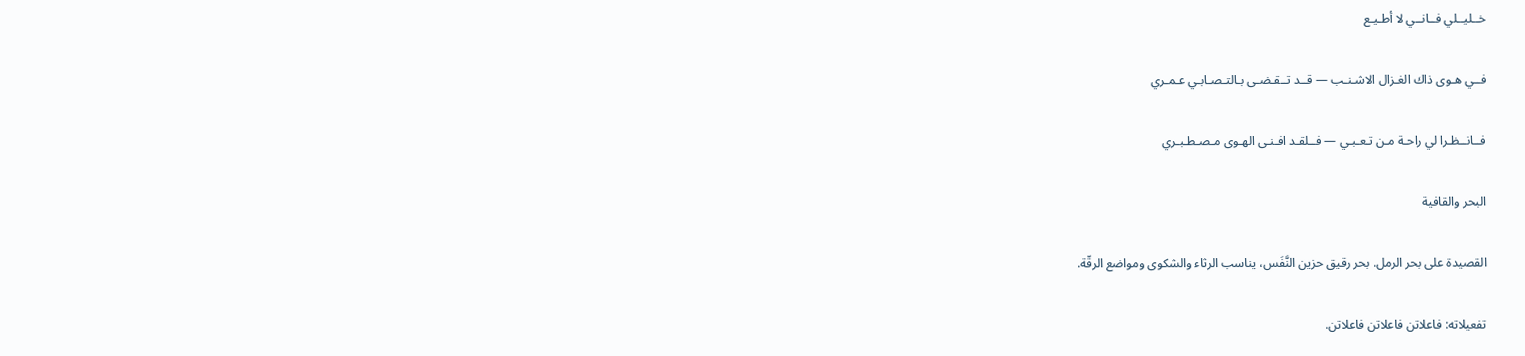خــليــلي فــانــي لا أطـيـع

فــي هـوى ذاك الغـزال الاشـنـب — قــد تــقـضـى بـالتـصـابـي عـمـري

فــانــظـرا لي راحـة مـن تـعـبـي — فــلقـد افـنـى الهـوى مـصـطـبـري

البحر والقافية

القصيدة على بحر الرمل. بحر رقيق حزين النَّفَس، يناسب الرثاء والشكوى ومواضع الرقّة.

تفعيلاته: فاعلاتن فاعلاتن فاعلاتن.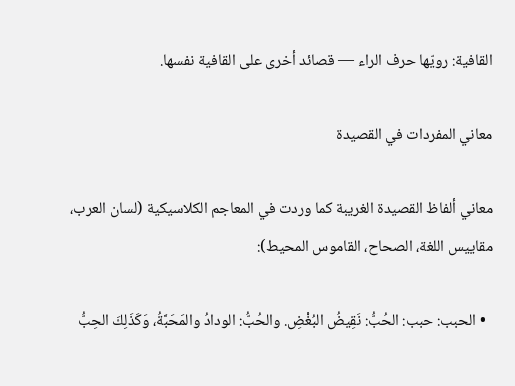القافية: رويّها حرف الراء — قصائد أخرى على القافية نفسها.

معاني المفردات في القصيدة

معاني ألفاظ القصيدة الغريبة كما وردت في المعاجم الكلاسيكية (لسان العرب، مقاييس اللغة، الصحاح، القاموس المحيط):

  • الحبب: حبب: الحُبُّ: نَقِيضُ البُغْضِ. والحُبُّ: الودادُ والمَحَبَّةُ، وَكَذَلِكَ الحِبُّ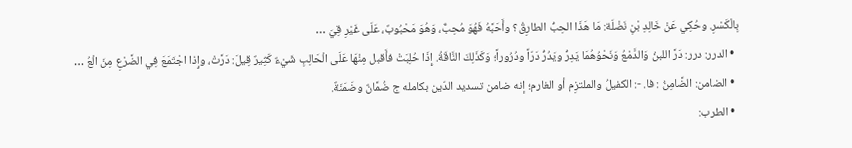بِالْكَسْرِ. وحُكِي عَنْ خَالِدِ بْنِ نَضْلَة: مَا هَذَا الحِبُّ الطارِقُ؟ وأَحَبَّهُ فَهُوَ مُحِبٌّ، وَهُوَ مَحْبُوبٌ، عَلَى غَيْرِ قِيَ …
  • الدرر: درر: دَرَّ اللبنُ وَالدَّمْعُ وَنَحْوُهُمَا يَدِرُّ ويَدُرُّ دَرّاً ودُرُوراً؛ وَكَذَلِكَ النَّاقَةُ. إِذَا حُلِبَتْ فأَقبل مِنْهَا عَلَى الْحَالِبِ شَيْءٌ كَثِيرٌ قِيلَ: دَرَّتْ، وإِذا اجْتَمَعَ فِي الضَّرْعِ مِنَ الْعُ …
  • الضامن: الضَّامِنُ : فا. -: الكفيلُ والملتزِم أو الغارم؛ إنه ضامن تسديد الدّين بكامله ج ضُمَّانٌ وضَمَنَةٌ.
  • الطرب: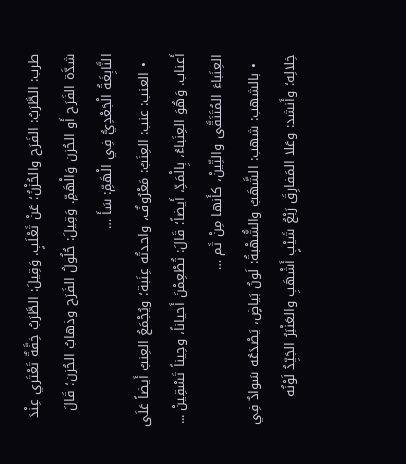طرب: الطَّرَبُ: الفَرَح والحُزْنُ؛ عَنْ ثَعْلَبٍ. وَقِيلَ: الطَّرَبُ خِفَّةٌ تَعْتَري عِنْدَ شدَّة الفَرَح أَو الحُزن وَالْهَمِّ. وَقِيلَ: حُلُولُ الفَرَح وذهابُ الحُزن؛ قَالَ النَّابِغَةُ الْجَعْدِيُّ فِي الْهَمِّ: سَأَ …
  • العنب: عنب: العِنَبُ: مَعْرُوفٌ، واحدتُه عِنَبة؛ ويُجْمَعُ العِنبُ أَيضاً عَلَى أَعناب. وَهُوَ العِنَباءُ، بِالْمَدِّ، أَيضاً؛ قَالَ: تُطْعِمْنَ أَحياناً، وحِيناً تَسْقِينْ ... العِنَباءَ المُتَنَقَّى والتِّينْ، كأَنها مِنْ ثَم …
  • بالشهب: شهب: الشَّهَبُ والشُّهْبةُ: لَونُ بَياضٍ، يَصْدَعُه سَوادٌ فِي خِلالِه؛ وأَنشد: وعَلا المَفارِقَ رَبْعُ شَيْبٍ أَشْهَبِ والعَنْبَرُ الجَيِّدُ لَوْنُه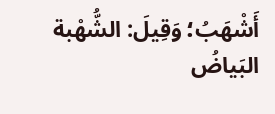أَشْهَبُ؛ وَقِيلَ: الشُّهْبة البَياضُ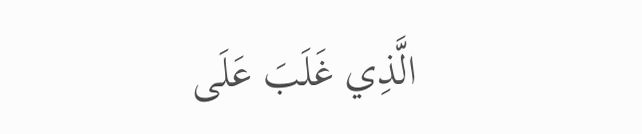الَّذِي غَلَبَ عَلَى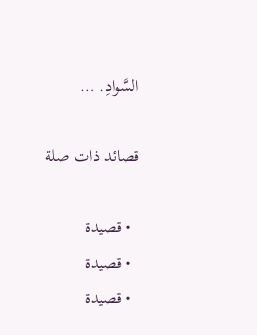السَّوادِ. …

قصائد ذات صلة

  • قصيدة
  • قصيدة
  • قصيدة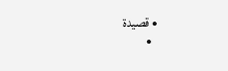• قصيدة
  •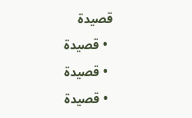قصيدة
  • قصيدة
  • قصيدة
  • قصيدة